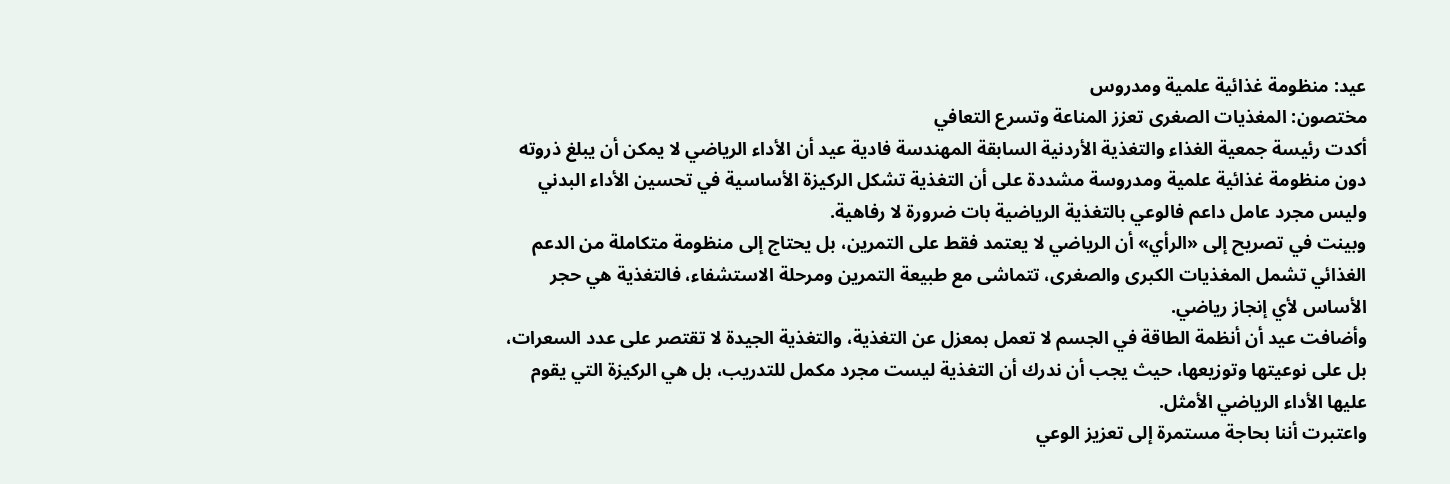عيد: منظومة غذائية علمية ومدروس
مختصون: المغذيات الصغرى تعزز المناعة وتسرع التعافي
أكدت رئيسة جمعية الغذاء والتغذية الأردنية السابقة المهندسة فادية عيد أن الأداء الرياضي لا يمكن أن يبلغ ذروته دون منظومة غذائية علمية ومدروسة مشددة على أن التغذية تشكل الركيزة الأساسية في تحسين الأداء البدني وليس مجرد عامل داعم فالوعي بالتغذية الرياضية بات ضرورة لا رفاهية.
وبينت في تصريح إلى «الرأي» أن الرياضي لا يعتمد فقط على التمرين، بل يحتاج إلى منظومة متكاملة من الدعم الغذائي تشمل المغذيات الكبرى والصغرى، تتماشى مع طبيعة التمرين ومرحلة الاستشفاء، فالتغذية هي حجر الأساس لأي إنجاز رياضي.
وأضافت عيد أن أنظمة الطاقة في الجسم لا تعمل بمعزل عن التغذية، والتغذية الجيدة لا تقتصر على عدد السعرات، بل على نوعيتها وتوزيعها، حيث يجب أن ندرك أن التغذية ليست مجرد مكمل للتدريب، بل هي الركيزة التي يقوم عليها الأداء الرياضي الأمثل.
واعتبرت أننا بحاجة مستمرة إلى تعزيز الوعي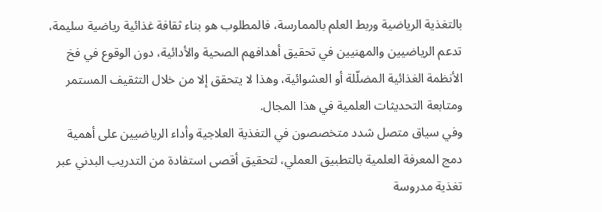بالتغذية الرياضية وربط العلم بالممارسة، فالمطلوب هو بناء ثقافة غذائية رياضية سليمة، تدعم الرياضيين والمهنيين في تحقيق أهدافهم الصحية والأدائية، دون الوقوع في فخ الأنظمة الغذائية المضلّلة أو العشوائية، وهذا لا يتحقق إلا من خلال التثقيف المستمر ومتابعة التحديثات العلمية في هذا المجال.
وفي سياق متصل شدد متخصصون في التغذية العلاجية وأداء الرياضيين على أهمية دمج المعرفة العلمية بالتطبيق العملي، لتحقيق أقصى استفادة من التدريب البدني عبر تغذية مدروسة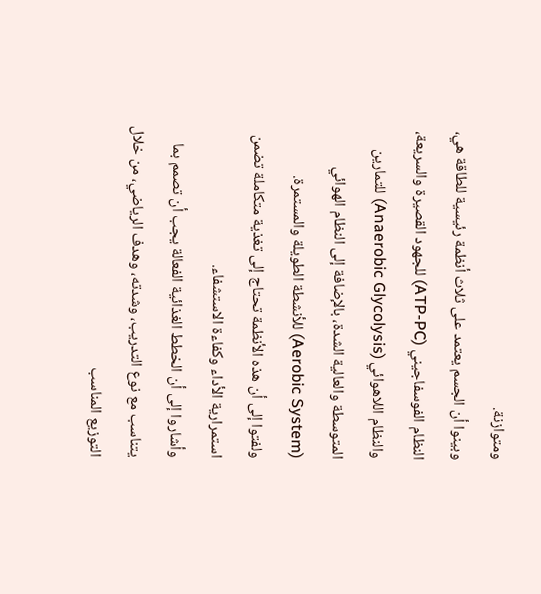ومتوازنة.
وبينوا أن الجسم يعتمد على ثلاث أنظمة رئيسية للطاقة هي، النظام الفوسفاجيني (ATP-PC) للجهود القصيرة والسريعة، والنظام اللاهوائي (Anaerobic Glycolysis) للتمارين المتوسطة والعالية الشدة، بالإضافة إلى النظام الهوائي (Aerobic System) للأنشطة الطويلة والمستمرة.
ولفتوا إلى أن هذه الأنظمة تحتاج إلى تغذية متكاملة تضمن استمرارية الأداء وكفاءة الاستشفاء.
وأشاروا إلى أن الخطط الغذائية الفعالة يجب أن تصمم بما يتناسب مع نوع التدريب، وشدته، وهدف الرياضي، من خلال التوزيع المناسب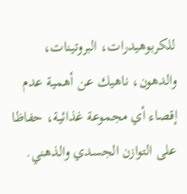للكربوهيدرات، البروتينات، والدهون، ناهيك عن أهمية عدم إقصاء أي مجموعة غذائية، حفاظا على التوازن الجسدي والذهني.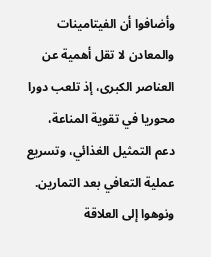وأضافوا أن الفيتامينات والمعادن لا تقل أهمية عن العناصر الكبرى، إذ تلعب دورا محوريا في تقوية المناعة، دعم التمثيل الغذائي، وتسريع عملية التعافي بعد التمارين.
ونوهوا إلى العلاقة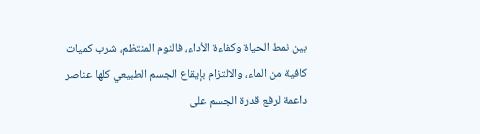بين نمط الحياة وكفاءة الأداء، فالنوم المنتظم، شرب كميات كافية من الماء، والالتزام بإيقاع الجسم الطبيعي كلها عناصر داعمة لرفع قدرة الجسم على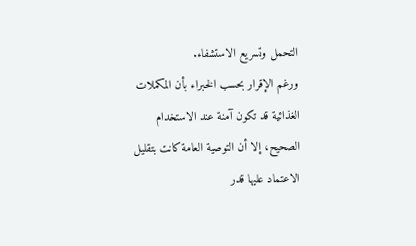التحمل وتسريع الاستشفاء.
ورغم الإقرار بحسب الخبراء بأن المكملات الغذائية قد تكون آمنة عند الاستخدام الصحيح، إلا أن التوصية العامة كانت بتقليل الاعتماد عليها قدر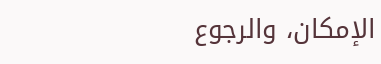الإمكان، والرجوع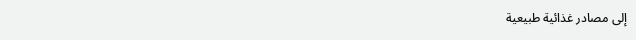إلى مصادر غذائية طبيعية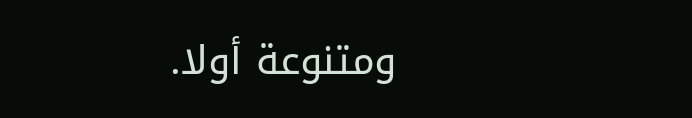ومتنوعة أولا.